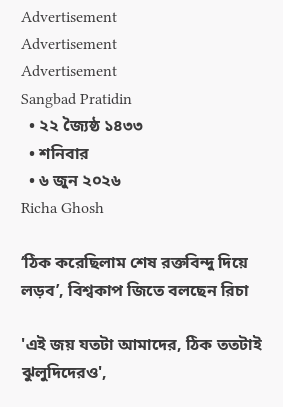Advertisement
Advertisement
Advertisement
Sangbad Pratidin
  • ২২ জ্যৈষ্ঠ ১৪৩৩
  • শনিবার
  • ৬ জুন ২০২৬
Richa Ghosh

‘ঠিক করেছিলাম শেষ রক্তবিন্দু দিয়ে লড়ব’, বিশ্বকাপ জিতে বলছেন রিচা

'এই জয় যতটা আমাদের, ঠিক ততটাই ঝুলুদিদেরও',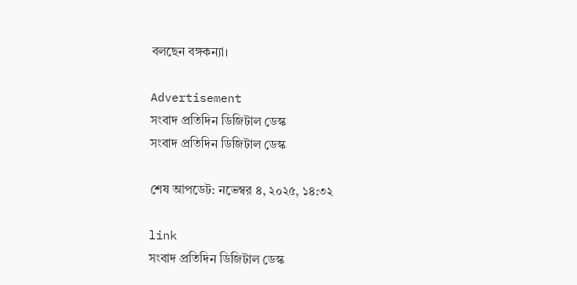বলছেন বঙ্গকন্যা।

Advertisement
সংবাদ প্রতিদিন ডিজিটাল ডেস্ক
সংবাদ প্রতিদিন ডিজিটাল ডেস্ক

শেষ আপডেট: নভেম্বর ৪, ২০২৫, ১৪:৩২

link
সংবাদ প্রতিদিন ডিজিটাল ডেস্ক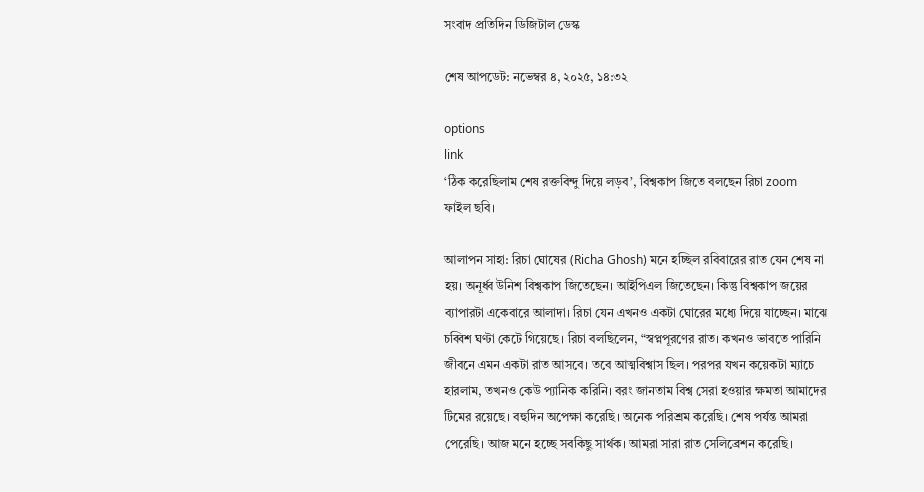সংবাদ প্রতিদিন ডিজিটাল ডেস্ক

শেষ আপডেট: নভেম্বর ৪, ২০২৫, ১৪:৩২

options
link
‘ঠিক করেছিলাম শেষ রক্তবিন্দু দিয়ে লড়ব’, বিশ্বকাপ জিতে বলছেন রিচা zoom
ফাইল ছবি।

আলাপন সাহা: রিচা ঘোষের (Richa Ghosh) মনে হচ্ছিল রবিবারের রাত যেন শেষ না হয়। অনূর্ধ্ব উনিশ বিশ্বকাপ জিতেছেন। আইপিএল জিতেছেন। কিন্তু বিশ্বকাপ জয়ের ব্যাপারটা একেবারে আলাদা। রিচা যেন এখনও একটা ঘোরের মধ্যে দিয়ে যাচ্ছেন। মাঝে চব্বিশ ঘণ্টা কেটে গিয়েছে। রিচা বলছিলেন, “স্বপ্নপূরণের রাত। কখনও ভাবতে পারিনি জীবনে এমন একটা রাত আসবে। তবে আত্মবিশ্বাস ছিল। পরপর যখন কয়েকটা ম্যাচে হারলাম, তখনও কেউ প্যানিক করিনি। বরং জানতাম বিশ্ব সেরা হওয়ার ক্ষমতা আমাদের টিমের রয়েছে। বহুদিন অপেক্ষা করেছি। অনেক পরিশ্রম করেছি। শেষ পর্যন্ত আমরা পেরেছি। আজ মনে হচ্ছে সবকিছু সার্থক। আমরা সারা রাত সেলিব্রেশন করেছি।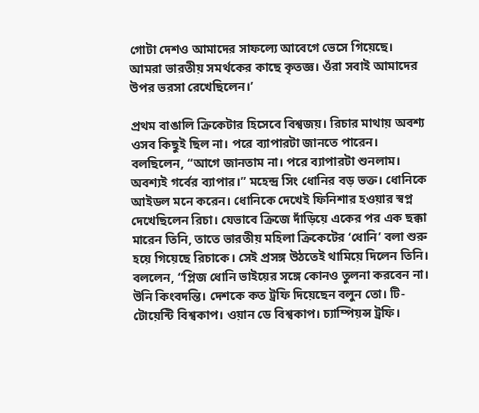গোটা দেশও আমাদের সাফল্যে আবেগে ভেসে গিয়েছে। আমরা ভারতীয় সমর্থকের কাছে কৃতজ্ঞ। ওঁরা সবাই আমাদের উপর ভরসা রেখেছিলেন।’

প্রথম বাঙালি ক্রিকেটার হিসেবে বিশ্বজয়। রিচার মাথায় অবশ্য ওসব কিছুই ছিল না। পরে ব্যাপারটা জানতে পারেন। বলছিলেন, “আগে জানতাম না। পরে ব্যাপারটা শুনলাম। অবশ্যই গর্বের ব্যাপার।” মহেন্দ্র সিং ধোনির বড় ভক্ত। ধোনিকে আইডল মনে করেন। ধোনিকে দেখেই ফিনিশার হওয়ার স্বপ্ন দেখেছিলেন রিচা। যেভাবে ক্রিজে দাঁড়িয়ে একের পর এক ছক্কা মারেন তিনি, তাতে ভারতীয় মহিলা ক্রিকেটের ‘ধোনি’ বলা শুরু হয়ে গিয়েছে রিচাকে। সেই প্রসঙ্গ উঠতেই থামিয়ে দিলেন তিনি। বললেন, “প্লিজ ধোনি ভাইয়ের সঙ্গে কোনও তুলনা করবেন না। উনি কিংবদন্তি। দেশকে কত ট্রফি দিয়েছেন বলুন তো। টি-টোয়েন্টি বিশ্বকাপ। ওয়ান ডে বিশ্বকাপ। চ্যাম্পিয়ন্স ট্রফি।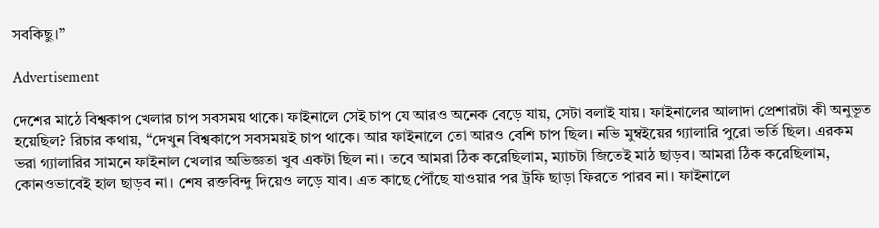সবকিছু।”

Advertisement

দেশের মাঠে বিশ্বকাপ খেলার চাপ সবসময় থাকে। ফাইনালে সেই চাপ যে আরও অনেক বেড়ে যায়, সেটা বলাই যায়। ফাইনালের আলাদা প্রেশারটা কী অনুভূত হয়েছিল? রিচার কথায়, “দেখুন বিশ্বকাপে সবসময়ই চাপ থাকে। আর ফাইনালে তো আরও বেশি চাপ ছিল। নভি মুম্বইয়ের গ্যালারি পুরো ভর্তি ছিল। এরকম ভরা গ্যালারির সামনে ফাইনাল খেলার অভিজ্ঞতা খুব একটা ছিল না। তবে আমরা ঠিক করেছিলাম, ম্যাচটা জিতেই মাঠ ছাড়ব। আমরা ঠিক করেছিলাম, কোনওভাবেই হাল ছাড়ব না। শেষ রক্তবিন্দু দিয়েও লড়ে যাব। এত কাছে পৌঁছে যাওয়ার পর ট্রফি ছাড়া ফিরতে পারব না। ফাইনালে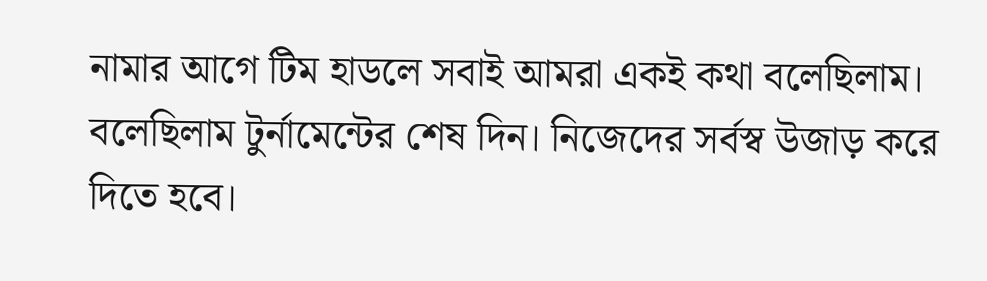নামার আগে টিম হাডলে সবাই আমরা একই কথা বলেছিলাম। বলেছিলাম টুর্নামেন্টের শেষ দিন। নিজেদের সর্বস্ব উজাড় করে দিতে হবে।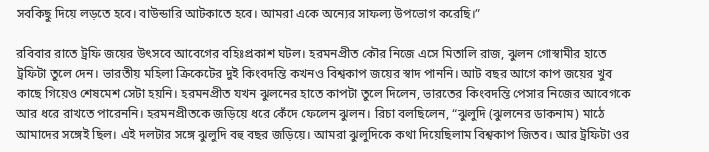সবকিছু দিয়ে লড়তে হবে। বাউন্ডারি আটকাতে হবে। আমরা একে অন্যের সাফল্য উপভোগ করেছি।”

রবিবার রাতে ট্রফি জয়ের উৎসবে আবেগের বহিঃপ্রকাশ ঘটল। হরমনপ্রীত কৌর নিজে এসে মিতালি রাজ, ঝুলন গোস্বামীর হাতে ট্রফিটা তুলে দেন। ভারতীয় মহিলা ক্রিকেটের দুই কিংবদন্তি কখনও বিশ্বকাপ জয়ের স্বাদ পাননি। আট বছর আগে কাপ জয়ের খুব কাছে গিয়েও শেষমেশ সেটা হয়নি। হরমনপ্রীত যখন ঝুলনের হাতে কাপটা তুলে দিলেন, ভারতের কিংবদন্তি পেসার নিজের আবেগকে আর ধরে রাখতে পারেননি। হরমনপ্রীতকে জড়িয়ে ধরে কেঁদে ফেলেন ঝুলন। রিচা বলছিলেন, “ঝুলুদি (ঝুলনের ডাকনাম) মাঠে আমাদের সঙ্গেই ছিল। এই দলটার সঙ্গে ঝুলুদি বহু বছর জড়িয়ে। আমরা ঝুলুদিকে কথা দিয়েছিলাম বিশ্বকাপ জিতব। আর ট্রফিটা ওর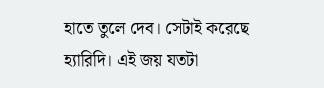হাতে তুলে দেব। সেটাই করেছে হ্যারিদি। এই জয় যতটা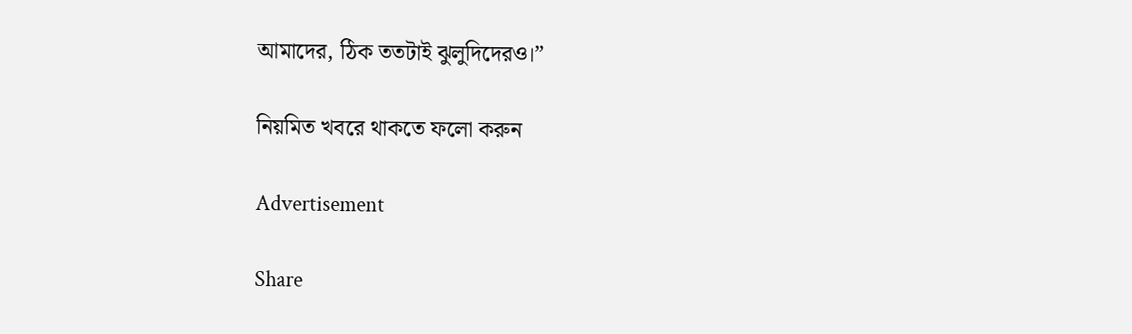আমাদের, ঠিক ততটাই ঝুলুদিদেরও।”

নিয়মিত খবরে থাকতে ফলো করুন

Advertisement

Share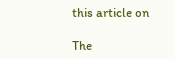this article on

The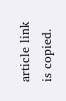article link is copied.